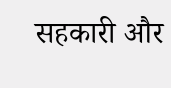सहकारी और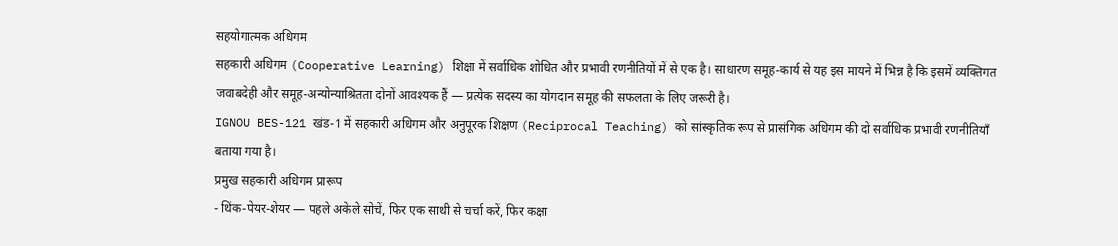सहयोगात्मक अधिगम
सहकारी अधिगम (Cooperative Learning) शिक्षा में सर्वाधिक शोधित और प्रभावी रणनीतियों में से एक है। साधारण समूह-कार्य से यह इस मायने में भिन्न है कि इसमें व्यक्तिगत जवाबदेही और समूह-अन्योन्याश्रितता दोनों आवश्यक हैं — प्रत्येक सदस्य का योगदान समूह की सफलता के लिए जरूरी है।
IGNOU BES-121 खंड-1 में सहकारी अधिगम और अनुपूरक शिक्षण (Reciprocal Teaching) को सांस्कृतिक रूप से प्रासंगिक अधिगम की दो सर्वाधिक प्रभावी रणनीतियाँ बताया गया है।
प्रमुख सहकारी अधिगम प्रारूप
- थिंक-पेयर-शेयर — पहले अकेले सोचें, फिर एक साथी से चर्चा करें, फिर कक्षा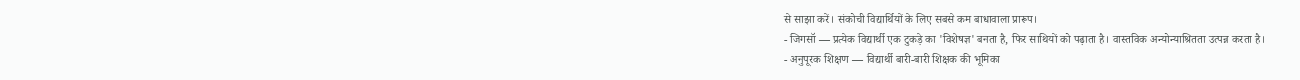से साझा करें। संकोची विद्यार्थियों के लिए सबसे कम बाधावाला प्रारूप।
- जिगसॉ — प्रत्येक विद्यार्थी एक टुकड़े का 'विशेषज्ञ' बनता है, फिर साथियों को पढ़ाता है। वास्तविक अन्योन्याश्रितता उत्पन्न करता है।
- अनुपूरक शिक्षण — विद्यार्थी बारी-बारी शिक्षक की भूमिका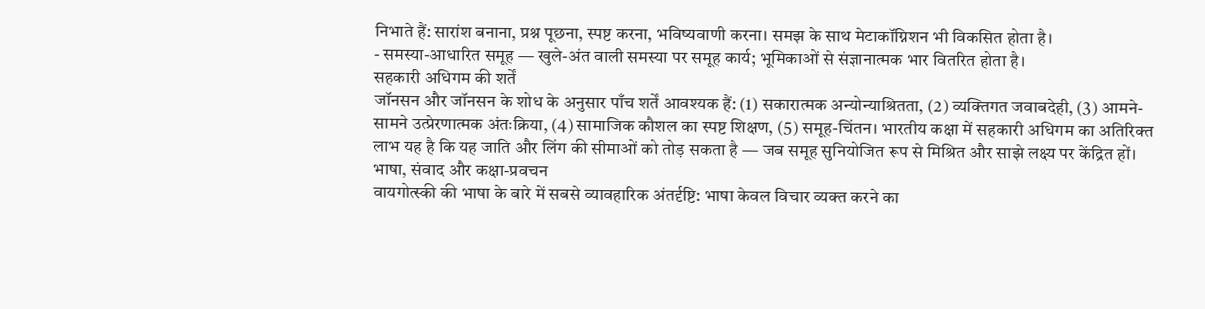निभाते हैं: सारांश बनाना, प्रश्न पूछना, स्पष्ट करना, भविष्यवाणी करना। समझ के साथ मेटाकॉग्निशन भी विकसित होता है।
- समस्या-आधारित समूह — खुले-अंत वाली समस्या पर समूह कार्य; भूमिकाओं से संज्ञानात्मक भार वितरित होता है।
सहकारी अधिगम की शर्तें
जॉनसन और जॉनसन के शोध के अनुसार पाँच शर्तें आवश्यक हैं: (1) सकारात्मक अन्योन्याश्रितता, (2) व्यक्तिगत जवाबदेही, (3) आमने-सामने उत्प्रेरणात्मक अंतःक्रिया, (4) सामाजिक कौशल का स्पष्ट शिक्षण, (5) समूह-चिंतन। भारतीय कक्षा में सहकारी अधिगम का अतिरिक्त लाभ यह है कि यह जाति और लिंग की सीमाओं को तोड़ सकता है — जब समूह सुनियोजित रूप से मिश्रित और साझे लक्ष्य पर केंद्रित हों।
भाषा, संवाद और कक्षा-प्रवचन
वायगोत्स्की की भाषा के बारे में सबसे व्यावहारिक अंतर्दृष्टि: भाषा केवल विचार व्यक्त करने का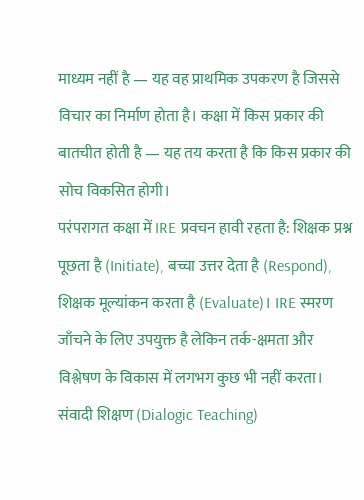माध्यम नहीं है — यह वह प्राथमिक उपकरण है जिससे विचार का निर्माण होता है। कक्षा में किस प्रकार की बातचीत होती है — यह तय करता है कि किस प्रकार की सोच विकसित होगी।
परंपरागत कक्षा में IRE प्रवचन हावी रहता है: शिक्षक प्रश्न पूछता है (Initiate), बच्चा उत्तर देता है (Respond), शिक्षक मूल्यांकन करता है (Evaluate)। IRE स्मरण जाँचने के लिए उपयुक्त है लेकिन तर्क-क्षमता और विश्लेषण के विकास में लगभग कुछ भी नहीं करता।
संवादी शिक्षण (Dialogic Teaching)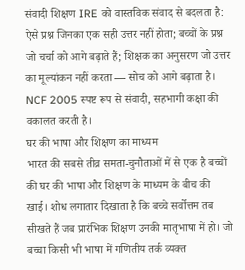संवादी शिक्षण IRE को वास्तविक संवाद से बदलता है: ऐसे प्रश्न जिनका एक सही उत्तर नहीं होता; बच्चों के प्रश्न जो चर्चा को आगे बढ़ाते हैं; शिक्षक का अनुसरण जो उत्तर का मूल्यांकन नहीं करता — सोच को आगे बढ़ाता है। NCF 2005 स्पष्ट रूप से संवादी, सहभागी कक्षा की वकालत करती है।
घर की भाषा और शिक्षण का माध्यम
भारत की सबसे तीव्र समता-चुनौताओं में से एक है बच्चों की घर की भाषा और शिक्षण के माध्यम के बीच की खाई। शोध लगातार दिखाता है कि बच्चे सर्वोत्तम तब सीखते हैं जब प्रारंभिक शिक्षण उनकी मातृभाषा में हो। जो बच्चा किसी भी भाषा में गणितीय तर्क व्यक्त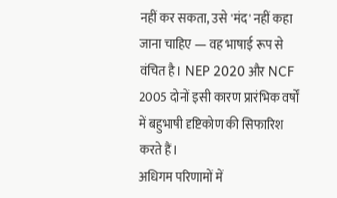नहीं कर सकता, उसे 'मंद' नहीं कहा जाना चाहिए — वह भाषाई रूप से वंचित है। NEP 2020 और NCF 2005 दोनों इसी कारण प्रारंभिक वर्षों में बहुभाषी दृष्टिकोण की सिफारिश करते हैं।
अधिगम परिणामों में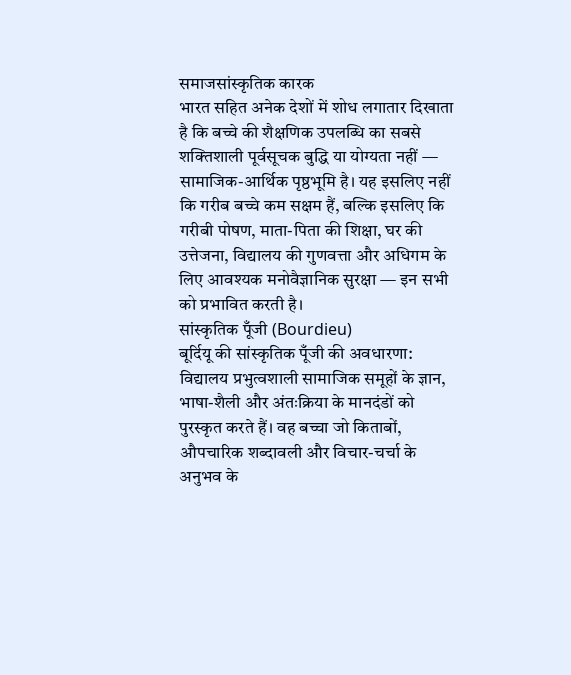समाजसांस्कृतिक कारक
भारत सहित अनेक देशों में शोध लगातार दिखाता है कि बच्चे की शैक्षणिक उपलब्धि का सबसे शक्तिशाली पूर्वसूचक बुद्धि या योग्यता नहीं — सामाजिक-आर्थिक पृष्ठभूमि है। यह इसलिए नहीं कि गरीब बच्चे कम सक्षम हैं, बल्कि इसलिए कि गरीबी पोषण, माता-पिता की शिक्षा, घर की उत्तेजना, विद्यालय की गुणवत्ता और अधिगम के लिए आवश्यक मनोवैज्ञानिक सुरक्षा — इन सभी को प्रभावित करती है।
सांस्कृतिक पूँजी (Bourdieu)
बूर्दियू की सांस्कृतिक पूँजी की अवधारणा: विद्यालय प्रभुत्वशाली सामाजिक समूहों के ज्ञान, भाषा-शैली और अंतःक्रिया के मानदंडों को पुरस्कृत करते हैं। वह बच्चा जो किताबों, औपचारिक शब्दावली और विचार-चर्चा के अनुभव के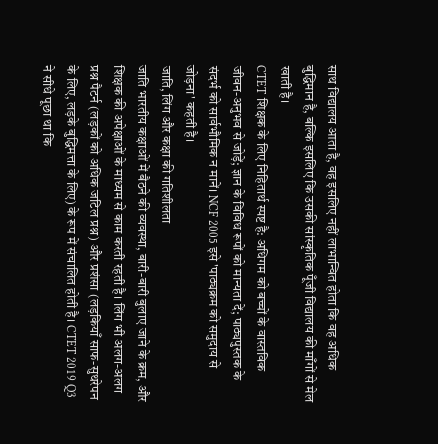साथ विद्यालय आता है, वह इसलिए नहीं लाभान्वित होता कि वह अधिक बुद्धिमान है, बल्कि इसलिए कि उसकी सांस्कृतिक पूँजी विद्यालय की माँगों से मेल खाती है।
CTET शिक्षक के लिए निहितार्थ स्पष्ट है: अधिगम को बच्चों के वास्तविक जीवन-अनुभव से जोड़ें; ज्ञान के विविध रूपों को मान्यता दें; पाठ्यपुस्तक के संदर्भ को सार्वभौमिक न मानें। NCF 2005 इसे 'पाठ्यक्रम को समुदाय से जोड़ना' कहती है।
जाति, लिंग और कक्षा की गतिशीलता
जाति भारतीय कक्षाओं में बैठने की व्यवस्था, बारी-बारी बुलाए जाने के क्रम, और शिक्षक की अपेक्षाओं के माध्यम से काम करती रहती है। लिंग भी अलग-अलग प्रश्न पैटर्न (लड़कों को अधिक जटिल प्रश्न) और प्रशंसा (लड़कियाँ साफ-सुथरेपन के लिए, लड़के बुद्धिमत्ता के लिए) के रूप में संचालित होती है। CTET 2019 Q3 ने सीधे पूछा था कि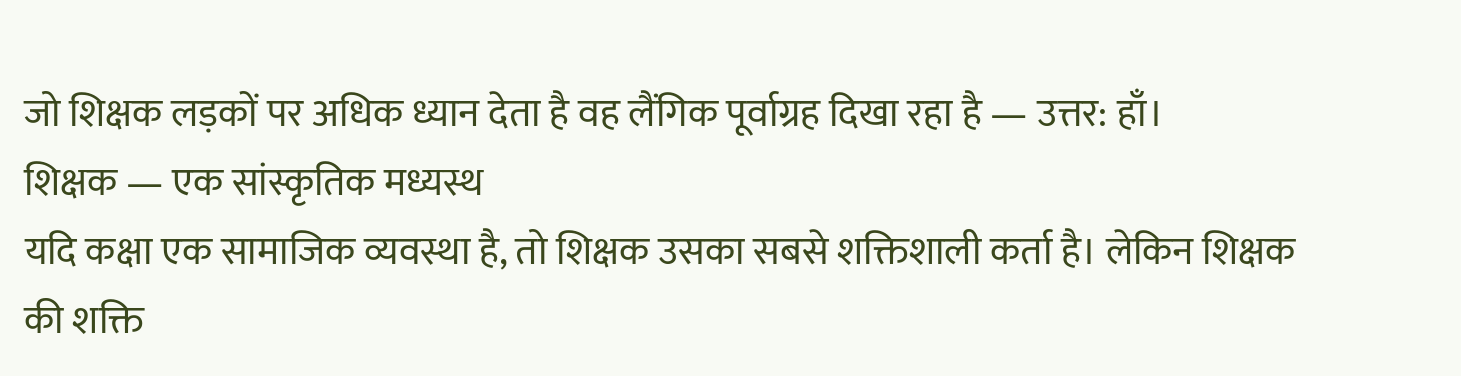जो शिक्षक लड़कों पर अधिक ध्यान देता है वह लैंगिक पूर्वाग्रह दिखा रहा है — उत्तर: हाँ।
शिक्षक — एक सांस्कृतिक मध्यस्थ
यदि कक्षा एक सामाजिक व्यवस्था है, तो शिक्षक उसका सबसे शक्तिशाली कर्ता है। लेकिन शिक्षक की शक्ति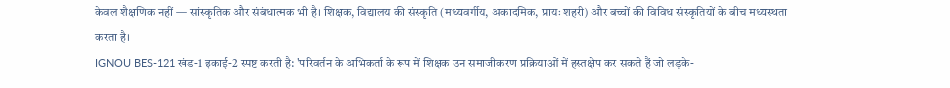केवल शैक्षणिक नहीं — सांस्कृतिक और संबंधात्मक भी है। शिक्षक, विद्यालय की संस्कृति (मध्यवर्गीय, अकादमिक, प्रायः शहरी) और बच्चों की विविध संस्कृतियों के बीच मध्यस्थता करता है।
IGNOU BES-121 खंड-1 इकाई-2 स्पष्ट करती है: 'परिवर्तन के अभिकर्ता के रूप में शिक्षक उन समाजीकरण प्रक्रियाओं में हस्तक्षेप कर सकते हैं जो लड़के-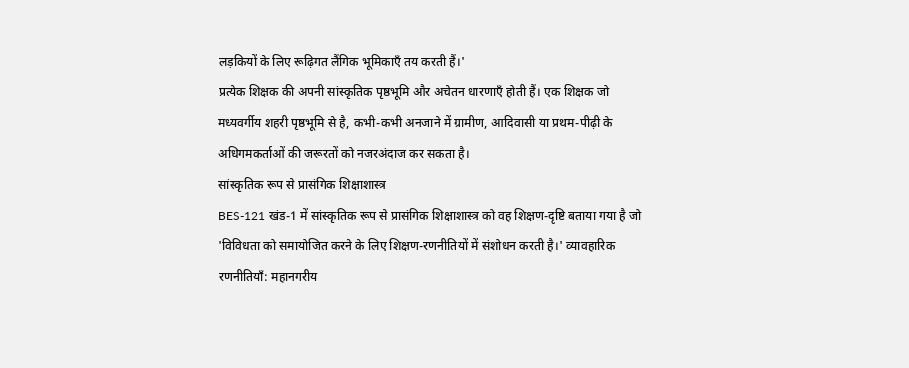लड़कियों के लिए रूढ़िगत लैंगिक भूमिकाएँ तय करती हैं।'
प्रत्येक शिक्षक की अपनी सांस्कृतिक पृष्ठभूमि और अचेतन धारणाएँ होती हैं। एक शिक्षक जो मध्यवर्गीय शहरी पृष्ठभूमि से है, कभी-कभी अनजाने में ग्रामीण, आदिवासी या प्रथम-पीढ़ी के अधिगमकर्ताओं की जरूरतों को नजरअंदाज कर सकता है।
सांस्कृतिक रूप से प्रासंगिक शिक्षाशास्त्र
BES-121 खंड-1 में सांस्कृतिक रूप से प्रासंगिक शिक्षाशास्त्र को वह शिक्षण-दृष्टि बताया गया है जो 'विविधता को समायोजित करने के लिए शिक्षण-रणनीतियों में संशोधन करती है।' व्यावहारिक रणनीतियाँ: महानगरीय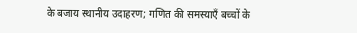के बजाय स्थानीय उदाहरण; गणित की समस्याएँ बच्चों के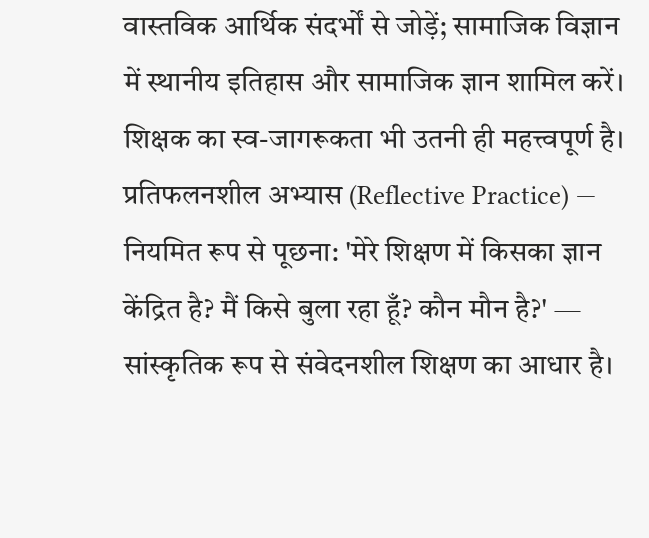वास्तविक आर्थिक संदर्भों से जोड़ें; सामाजिक विज्ञान में स्थानीय इतिहास और सामाजिक ज्ञान शामिल करें।
शिक्षक का स्व-जागरूकता भी उतनी ही महत्त्वपूर्ण है। प्रतिफलनशील अभ्यास (Reflective Practice) — नियमित रूप से पूछना: 'मेरे शिक्षण में किसका ज्ञान केंद्रित है? मैं किसे बुला रहा हूँ? कौन मौन है?' — सांस्कृतिक रूप से संवेदनशील शिक्षण का आधार है।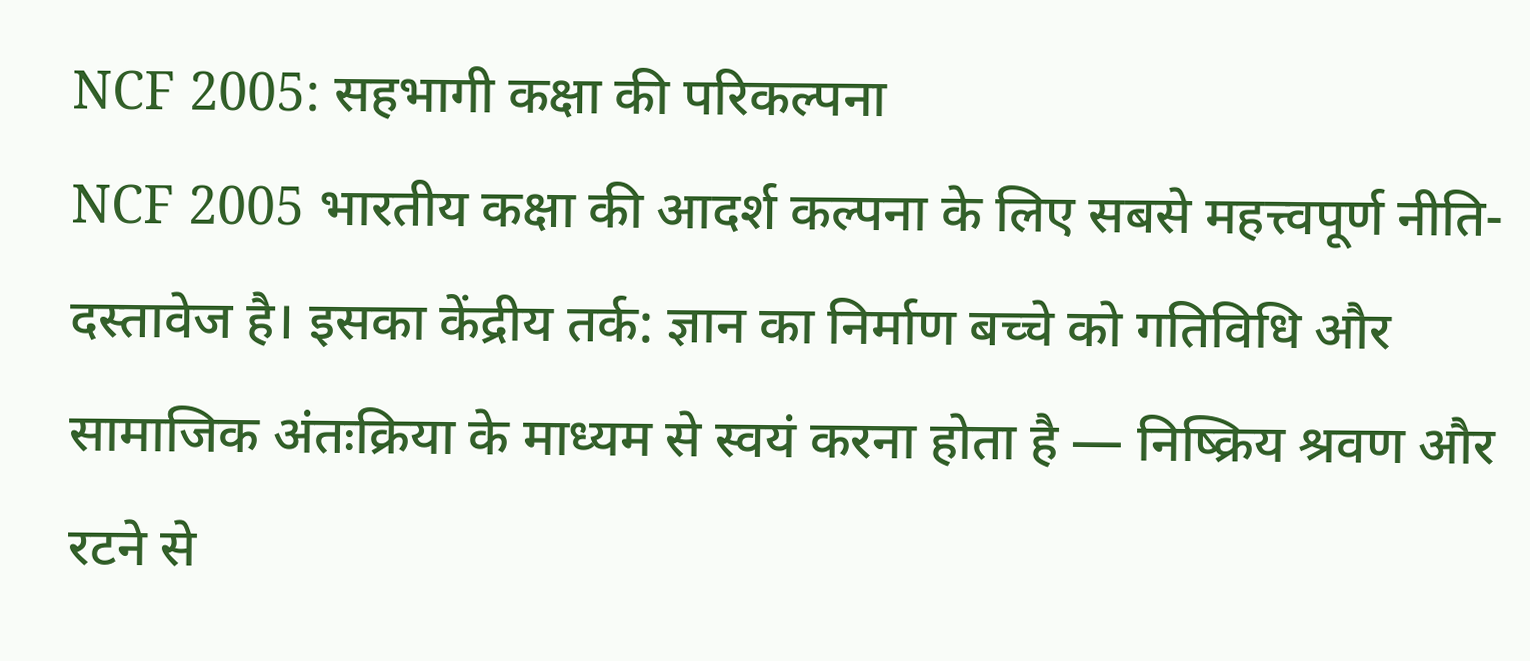NCF 2005: सहभागी कक्षा की परिकल्पना
NCF 2005 भारतीय कक्षा की आदर्श कल्पना के लिए सबसे महत्त्वपूर्ण नीति-दस्तावेज है। इसका केंद्रीय तर्क: ज्ञान का निर्माण बच्चे को गतिविधि और सामाजिक अंतःक्रिया के माध्यम से स्वयं करना होता है — निष्क्रिय श्रवण और रटने से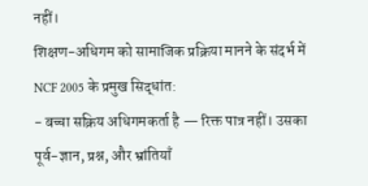नहीं।
शिक्षण-अधिगम को सामाजिक प्रक्रिया मानने के संदर्भ में NCF 2005 के प्रमुख सिद्धांत:
- बच्चा सक्रिय अधिगमकर्ता है — रिक्त पात्र नहीं। उसका पूर्व-ज्ञान, प्रश्न, और भ्रांतियाँ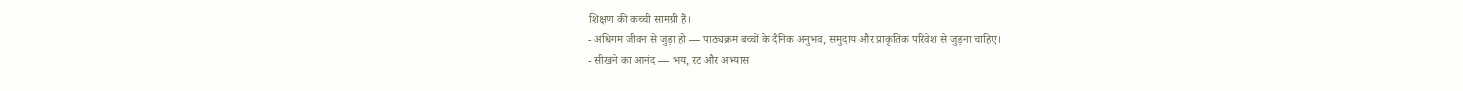शिक्षण की कच्ची सामग्री हैं।
- अधिगम जीवन से जुड़ा हो — पाठ्यक्रम बच्चों के दैनिक अनुभव, समुदाय और प्राकृतिक परिवेश से जुड़ना चाहिए।
- सीखने का आनंद — भय, रट और अभ्यास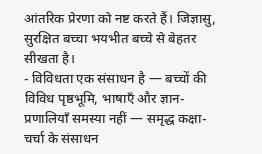आंतरिक प्रेरणा को नष्ट करते हैं। जिज्ञासु, सुरक्षित बच्चा भयभीत बच्चे से बेहतर सीखता है।
- विविधता एक संसाधन है — बच्चों की विविध पृष्ठभूमि, भाषाएँ और ज्ञान-प्रणालियाँ समस्या नहीं — समृद्ध कक्षा-चर्चा के संसाधन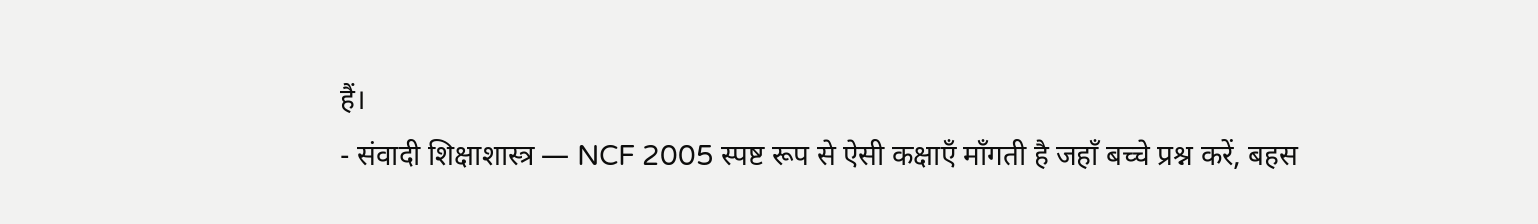हैं।
- संवादी शिक्षाशास्त्र — NCF 2005 स्पष्ट रूप से ऐसी कक्षाएँ माँगती है जहाँ बच्चे प्रश्न करें, बहस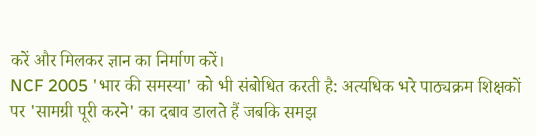करें और मिलकर ज्ञान का निर्माण करें।
NCF 2005 'भार की समस्या' को भी संबोधित करती है: अत्यधिक भरे पाठ्यक्रम शिक्षकों पर 'सामग्री पूरी करने' का दबाव डालते हैं जबकि समझ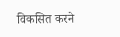विकसित करने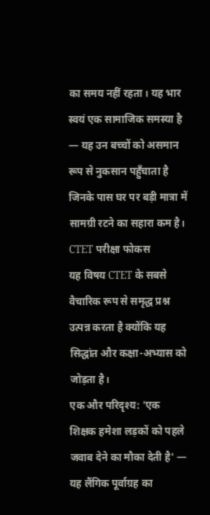का समय नहीं रहता। यह भार स्वयं एक सामाजिक समस्या है — यह उन बच्चों को असमान रूप से नुकसान पहुँचाता है जिनके पास घर पर बड़ी मात्रा में सामग्री रटने का सहारा कम है।
CTET परीक्षा फोकस
यह विषय CTET के सबसे वैचारिक रूप से समृद्ध प्रश्न उत्पन्न करता है क्योंकि यह सिद्धांत और कक्षा-अभ्यास को जोड़ता है।
एक और परिदृश्य: 'एक शिक्षक हमेशा लड़कों को पहले जवाब देने का मौका देती है' — यह लैंगिक पूर्वाग्रह का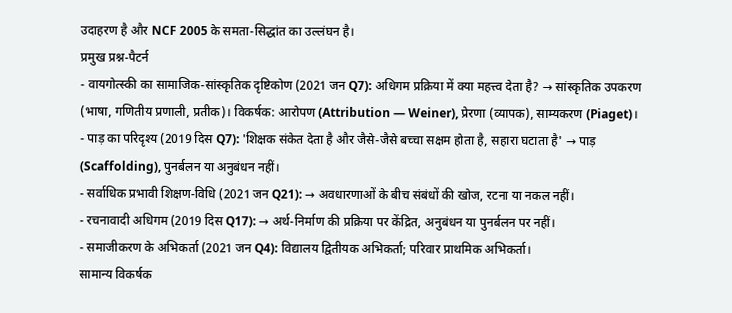उदाहरण है और NCF 2005 के समता-सिद्धांत का उल्लंघन है।
प्रमुख प्रश्न-पैटर्न
- वायगोत्स्की का सामाजिक-सांस्कृतिक दृष्टिकोण (2021 जन Q7): अधिगम प्रक्रिया में क्या महत्त्व देता है? → सांस्कृतिक उपकरण (भाषा, गणितीय प्रणाली, प्रतीक)। विकर्षक: आरोपण (Attribution — Weiner), प्रेरणा (व्यापक), साम्यकरण (Piaget)।
- पाड़ का परिदृश्य (2019 दिस Q7): 'शिक्षक संकेत देता है और जैसे-जैसे बच्चा सक्षम होता है, सहारा घटाता है' → पाड़ (Scaffolding), पुनर्बलन या अनुबंधन नहीं।
- सर्वाधिक प्रभावी शिक्षण-विधि (2021 जन Q21): → अवधारणाओं के बीच संबंधों की खोज, रटना या नकल नहीं।
- रचनावादी अधिगम (2019 दिस Q17): → अर्थ-निर्माण की प्रक्रिया पर केंद्रित, अनुबंधन या पुनर्बलन पर नहीं।
- समाजीकरण के अभिकर्ता (2021 जन Q4): विद्यालय द्वितीयक अभिकर्ता; परिवार प्राथमिक अभिकर्ता।
सामान्य विकर्षक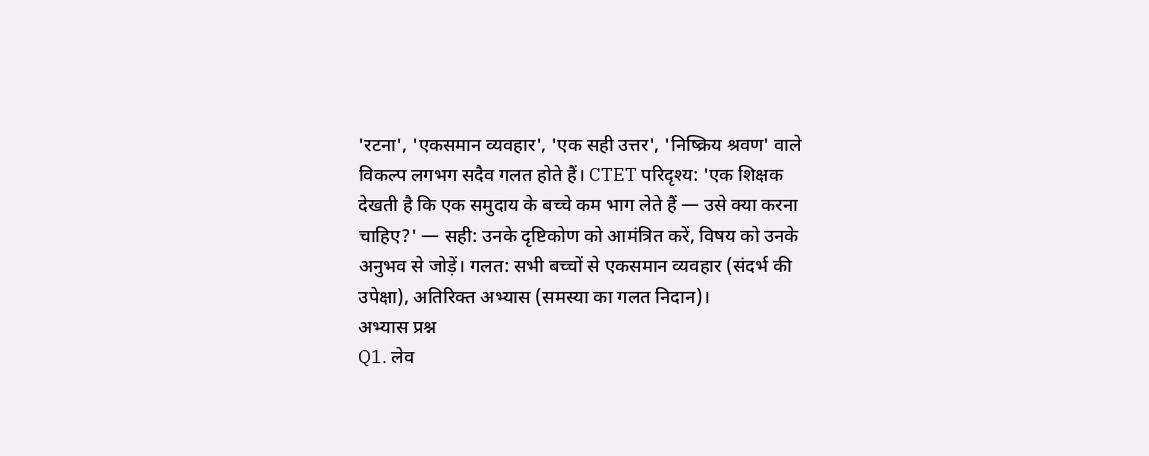'रटना', 'एकसमान व्यवहार', 'एक सही उत्तर', 'निष्क्रिय श्रवण' वाले विकल्प लगभग सदैव गलत होते हैं। CTET परिदृश्य: 'एक शिक्षक देखती है कि एक समुदाय के बच्चे कम भाग लेते हैं — उसे क्या करना चाहिए?' — सही: उनके दृष्टिकोण को आमंत्रित करें, विषय को उनके अनुभव से जोड़ें। गलत: सभी बच्चों से एकसमान व्यवहार (संदर्भ की उपेक्षा), अतिरिक्त अभ्यास (समस्या का गलत निदान)।
अभ्यास प्रश्न
Q1. लेव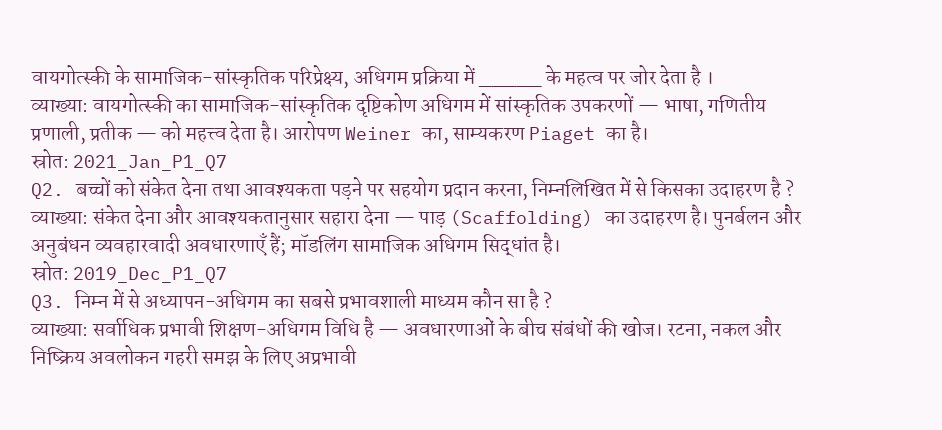वायगोत्स्की के सामाजिक-सांस्कृतिक परिप्रेक्ष्य, अधिगम प्रक्रिया में _____ के महत्व पर जोर देता है ।
व्याख्या: वायगोत्स्की का सामाजिक-सांस्कृतिक दृष्टिकोण अधिगम में सांस्कृतिक उपकरणों — भाषा, गणितीय प्रणाली, प्रतीक — को महत्त्व देता है। आरोपण Weiner का, साम्यकरण Piaget का है।
स्रोत: 2021_Jan_P1_Q7
Q2. बच्चों को संकेत देना तथा आवश्यकता पड़ने पर सहयोग प्रदान करना, निम्नलिखित में से किसका उदाहरण है ?
व्याख्या: संकेत देना और आवश्यकतानुसार सहारा देना — पाड़ (Scaffolding) का उदाहरण है। पुनर्बलन और अनुबंधन व्यवहारवादी अवधारणाएँ हैं; मॉडलिंग सामाजिक अधिगम सिद्धांत है।
स्रोत: 2019_Dec_P1_Q7
Q3. निम्न में से अध्यापन-अधिगम का सबसे प्रभावशाली माध्यम कौन सा है ?
व्याख्या: सर्वाधिक प्रभावी शिक्षण-अधिगम विधि है — अवधारणाओं के बीच संबंधों की खोज। रटना, नकल और निष्क्रिय अवलोकन गहरी समझ के लिए अप्रभावी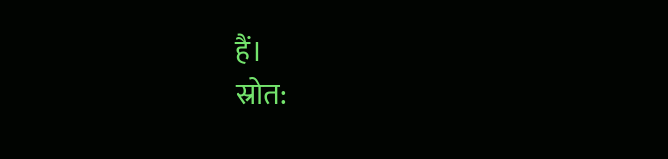हैं।
स्रोत: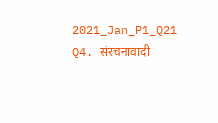2021_Jan_P1_Q21
Q4. संरचनावादी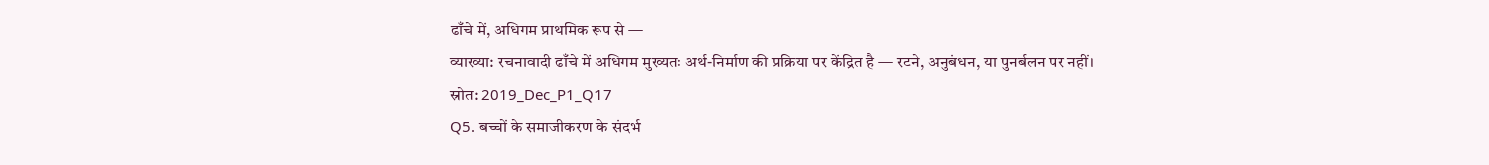ढाँचे में, अधिगम प्राथमिक रूप से —
व्याख्या: रचनावादी ढाँचे में अधिगम मुख्यतः अर्थ-निर्माण की प्रक्रिया पर केंद्रित है — रटने, अनुबंधन, या पुनर्बलन पर नहीं।
स्रोत: 2019_Dec_P1_Q17
Q5. बच्चों के समाजीकरण के संदर्भ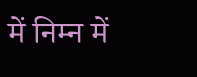में निम्न में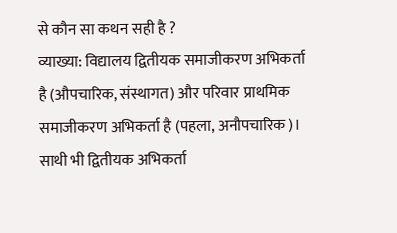से कौन सा कथन सही है ?
व्याख्या: विद्यालय द्वितीयक समाजीकरण अभिकर्ता है (औपचारिक, संस्थागत) और परिवार प्राथमिक समाजीकरण अभिकर्ता है (पहला, अनौपचारिक)। साथी भी द्वितीयक अभिकर्ता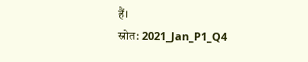हैं।
स्रोत: 2021_Jan_P1_Q4